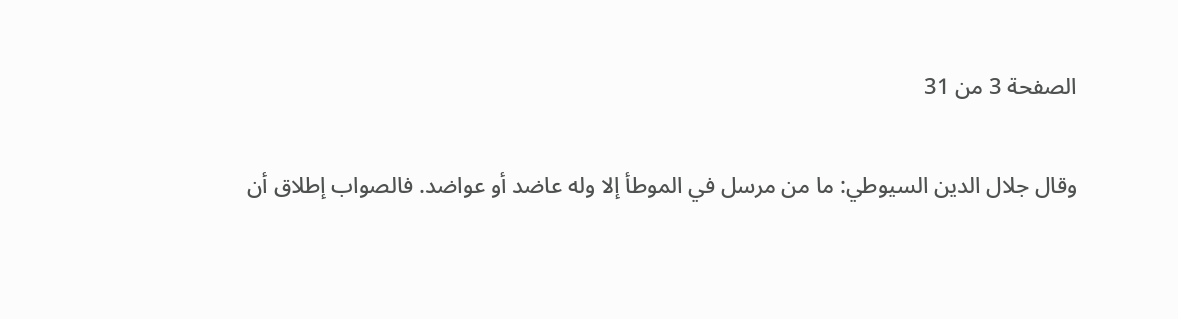الصفحة 3 من 31

وقال جلال الدين السيوطي: ما من مرسل في الموطأ إلا وله عاضد أو عواضد. فالصواب إطلاق أن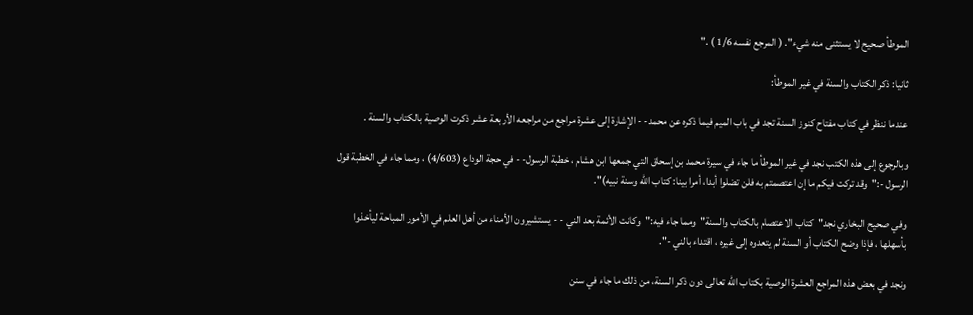الموطأ صحيح لا يستثنى منه شيء". ( المرجع نفسه 1/6 ) ."

ثانيا: ذكر الكتاب والسنة في غير الموطأ:

عندما ننظر في كتاب مفتاح كنوز السنة تجد في باب الميم فيما ذكره عن محمد- - الإشارة إلى عشرة مراجع من مراجعه الأربعة عشر ذكرت الوصية بالكتاب والسنة .

وبالرجوع إلى هذه الكتب نجد في غير الموطأ ما جاء في سيرة محمد بن إسحاق التي جمعها ابن هشام ، خطبة الرسول- - في حجة الوداع (4/603) ، ومما جاء في الخطبة قول الرسول -:"وقد تركت فيكم ما إن اعتصمتم به فلن تضلوا أبدا، أمرا بينا: كتاب الله وسنة نبيه)".

وفي صحيح البخاري نجد"كتاب الاعتصام بالكتاب والسنة"ومما جاء فيه:"وكانت الأئمة بعد الني - - يستشيرون الأمناء من أهل العلم في الأمور المباحة ليأخذوا بأسهلها ، فإذا وضح الكتاب أو السنة لم يتعدوه إلى غيره ، اقتداء بالني -".

ونجد في بعض هذه المراجع العشرة الوصية بكتاب الله تعالى دون ذكر السنة، من ذلك ما جاء في سنن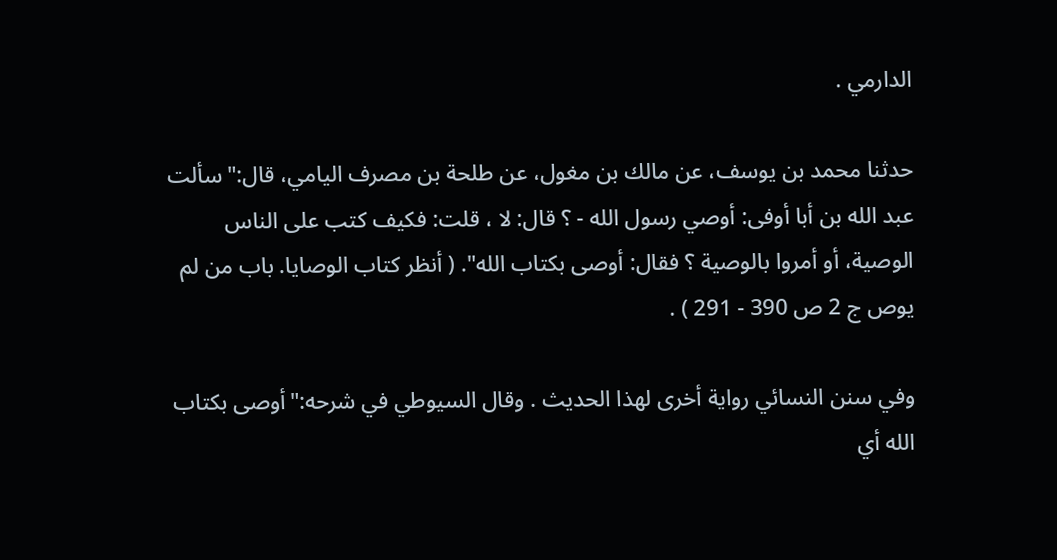الدارمي .

حدثنا محمد بن يوسف، عن مالك بن مغول، عن طلحة بن مصرف اليامي، قال:"سألت عبد الله بن أبا أوفى: أوصي رسول الله - ؟ قال: لا ، قلت: فكيف كتب على الناس الوصية، أو أمروا بالوصية ؟ فقال: أوصى بكتاب الله". ( أنظر كتاب الوصايا. باب من لم يوص ج 2 ص 390 - 291 ) .

وفي سنن النسائي رواية أخرى لهذا الحديث . وقال السيوطي في شرحه:"أوصى بكتاب الله أي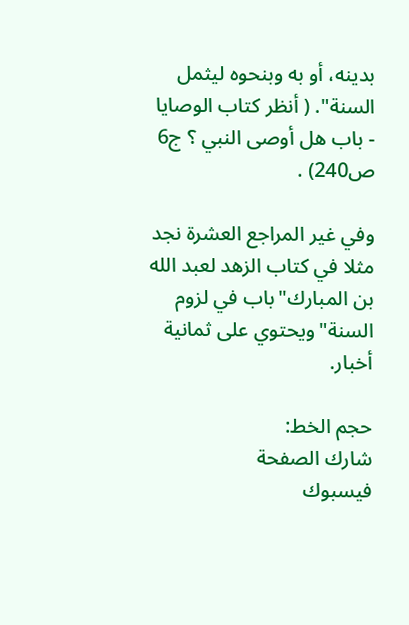بدينه، أو به وبنحوه ليثمل السنة". ( أنظر كتاب الوصايا - باب هل أوصى النبي ؟ ج6 ص240) .

وفي غير المراجع العشرة نجد مثلا في كتاب الزهد لعبد الله بن المبارك"باب في لزوم السنة"ويحتوي على ثمانية أخبار.

حجم الخط:
شارك الصفحة
فيسبوك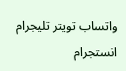واتساب تويتر تليجرام انستجرام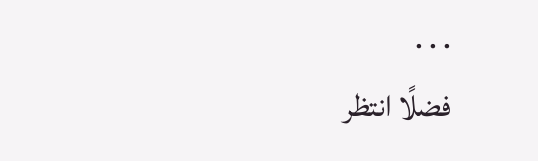. . .
فضلًا انتظر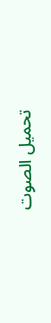تحميل الصوت